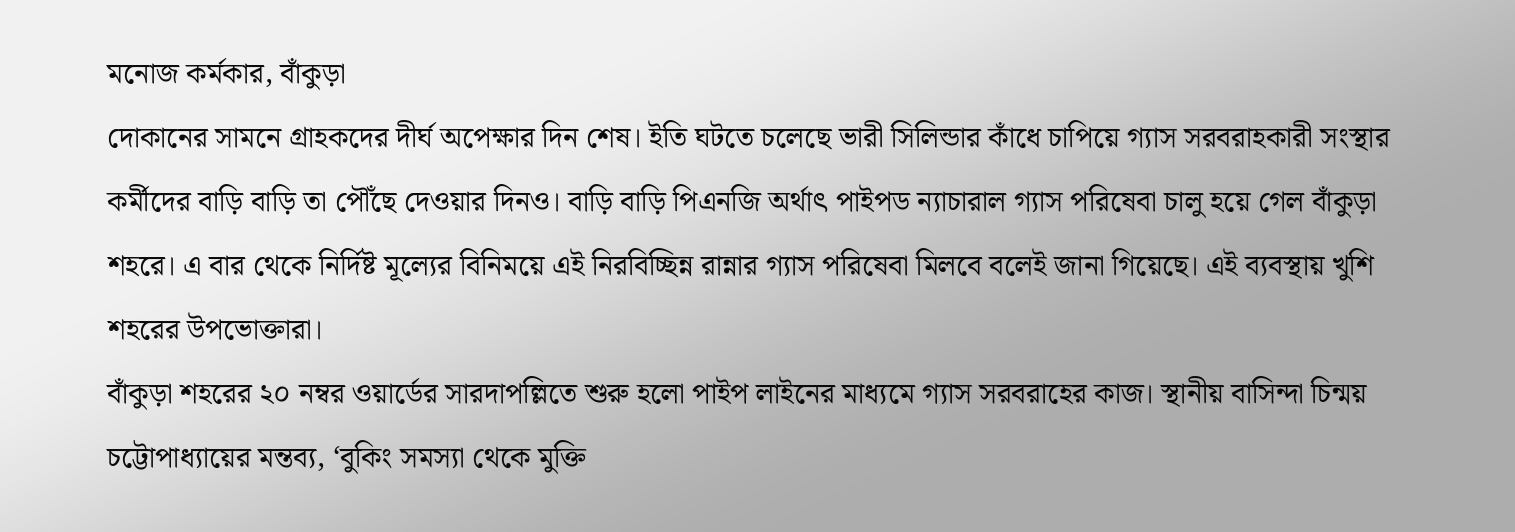মনোজ কর্মকার, বাঁকুড়া
দোকানের সামনে গ্রাহকদের দীর্ঘ অপেক্ষার দিন শেষ। ইতি ঘটতে চলেছে ভারী সিলিন্ডার কাঁধে চাপিয়ে গ্যাস সরবরাহকারী সংস্থার কর্মীদের বাড়ি বাড়ি তা পৌঁছে দেওয়ার দিনও। বাড়ি বাড়ি পিএনজি অর্থাৎ পাইপড ন্যাচারাল গ্যাস পরিষেবা চালু হয়ে গেল বাঁকুড়া শহরে। এ বার থেকে নির্দিষ্ট মূল্যের বিনিময়ে এই নিরবিচ্ছিন্ন রান্নার গ্যাস পরিষেবা মিলবে বলেই জানা গিয়েছে। এই ব্যবস্থায় খুশি শহরের উপভোক্তারা।
বাঁকুড়া শহরের ২০ নম্বর ওয়ার্ডের সারদাপল্লিতে শুরু হলো পাইপ লাইনের মাধ্যমে গ্যাস সরবরাহের কাজ। স্থানীয় বাসিন্দা চিন্ময় চট্টোপাধ্যায়ের মন্তব্য, ‘বুকিং সমস্যা থেকে মুক্তি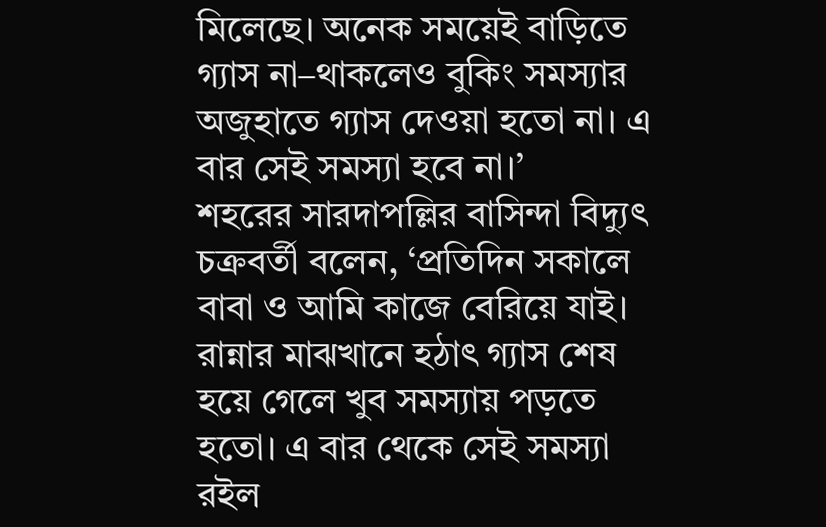মিলেছে। অনেক সময়েই বাড়িতে গ্যাস না–থাকলেও বুকিং সমস্যার অজুহাতে গ্যাস দেওয়া হতো না। এ বার সেই সমস্যা হবে না।’
শহরের সারদাপল্লির বাসিন্দা বিদ্যুৎ চক্রবর্তী বলেন, ‘প্রতিদিন সকালে বাবা ও আমি কাজে বেরিয়ে যাই। রান্নার মাঝখানে হঠাৎ গ্যাস শেষ হয়ে গেলে খুব সমস্যায় পড়তে হতো। এ বার থেকে সেই সমস্যা রইল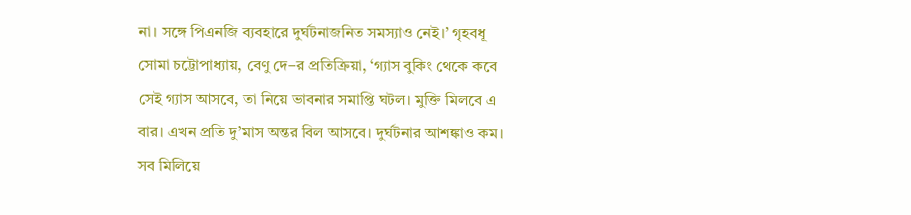না। সঙ্গে পিএনজি ব্যবহারে দুর্ঘটনাজনিত সমস্যাও নেই।’ গৃহবধূ সোমা চট্টোপাধ্যায়, বেণু দে–র প্রতিক্রিয়া, ‘গ্যাস বুকিং থেকে কবে সেই গ্যাস আসবে, তা নিয়ে ভাবনার সমাপ্তি ঘটল। মুক্তি মিলবে এ বার। এখন প্রতি দু’মাস অন্তর বিল আসবে। দুর্ঘটনার আশঙ্কাও কম। সব মিলিয়ে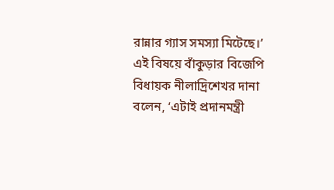রান্নার গ্যাস সমস্যা মিটেছে।’
এই বিষয়ে বাঁকুড়ার বিজেপি বিধায়ক নীলাদ্রিশেখর দানা বলেন, ‘এটাই প্রদানমন্ত্রী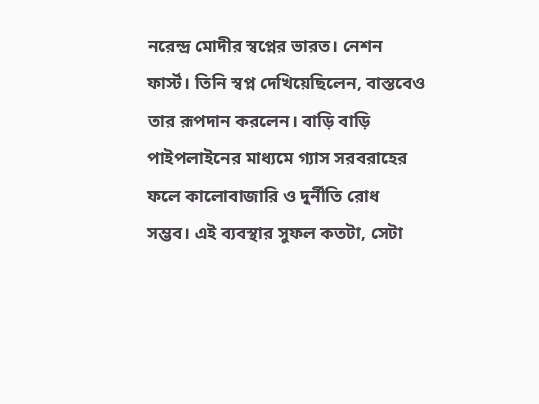নরেন্দ্র মোদীর স্বপ্নের ভারত। নেশন ফার্স্ট। তিনি স্বপ্ন দেখিয়েছিলেন, বাস্তবেও তার রূপদান করলেন। বাড়ি বাড়ি পাইপলাইনের মাধ্যমে গ্যাস সরবরাহের ফলে কালোবাজারি ও দুর্নীতি রোধ সম্ভব। এই ব্যবস্থার সুফল কতটা, সেটা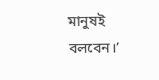মানুষই বলবেন।’